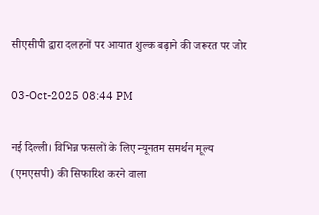सीएसीपी द्वारा दलहनों पर आयात शुल्क बढ़ाने की जरूरत पर जोर

03-Oct-2025 08:44 PM

नई दिल्ली। विभिन्न फसलों के लिए न्यूनतम समर्थन मूल्य (एमएसपी) की सिफारिश करने वाला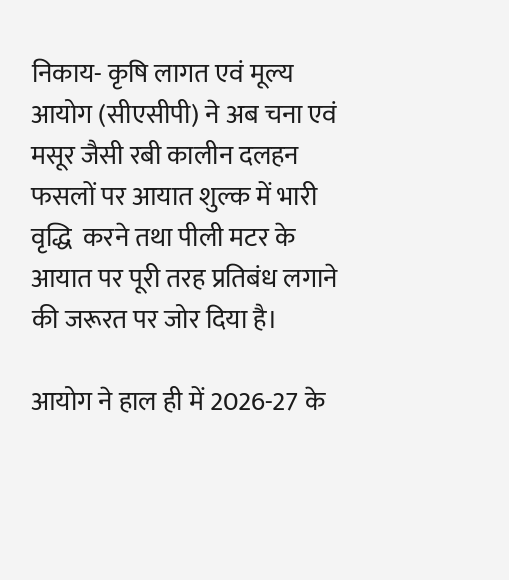निकाय- कृषि लागत एवं मूल्य आयोग (सीएसीपी) ने अब चना एवं मसूर जैसी रबी कालीन दलहन फसलों पर आयात शुल्क में भारी वृद्धि  करने तथा पीली मटर के आयात पर पूरी तरह प्रतिबंध लगाने की जरूरत पर जोर दिया है।

आयोग ने हाल ही में 2026-27 के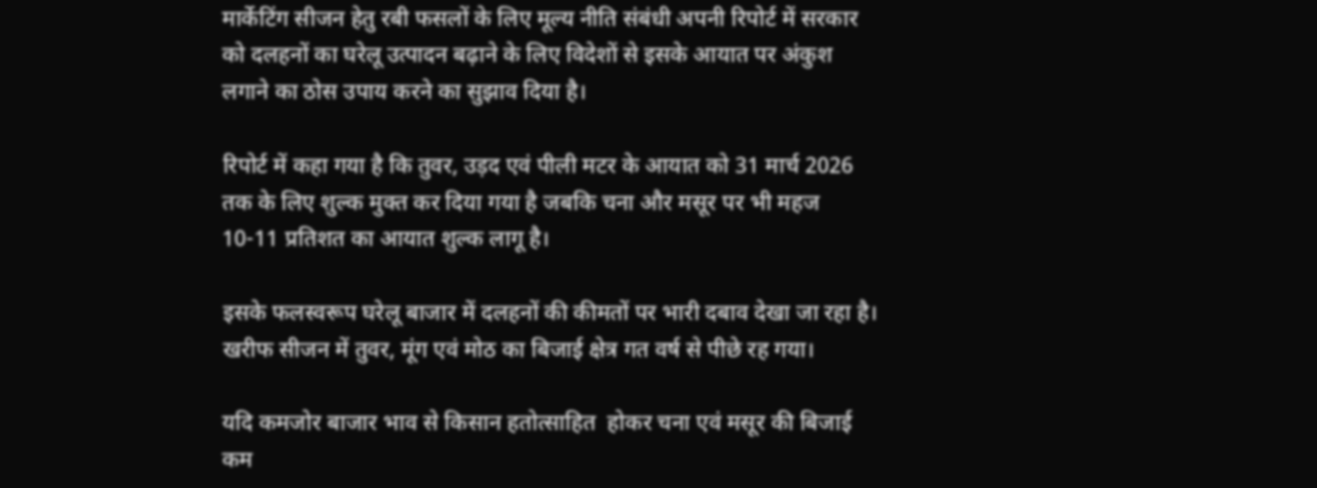मार्केटिंग सीजन हेतु रबी फसलों के लिए मूल्य नीति संबंधी अपनी रिपोर्ट में सरकार को दलहनों का घरेलू उत्पादन बढ़ाने के लिए विदेशों से इसके आयात पर अंकुश लगाने का ठोस उपाय करने का सुझाव दिया है।

रिपोर्ट में कहा गया है कि तुवर, उड़द एवं पीली मटर के आयात को 31 मार्च 2026 तक के लिए शुल्क मुक्त कर दिया गया है जबकि चना और मसूर पर भी महज 10-11 प्रतिशत का आयात शुल्क लागू है।

इसके फलस्वरूप घरेलू बाजार में दलहनों की कीमतों पर भारी दबाव देखा जा रहा है। खरीफ सीजन में तुवर, मूंग एवं मोठ का बिजाई क्षेत्र गत वर्ष से पीछे रह गया।

यदि कमजोर बाजार भाव से किसान हतोत्साहित  होकर चना एवं मसूर की बिजाई कम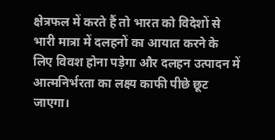क्षेत्रफल में करते हैं तो भारत को विदेशों से भारी मात्रा में दलहनों का आयात करने के लिए विवश होना पड़ेगा और दलहन उत्पादन में आत्मनिर्भरता का लक्ष्य काफी पीछे छूट जाएगा।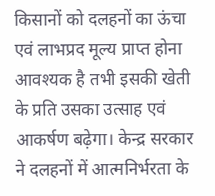किसानों को दलहनों का ऊंचा एवं लाभप्रद मूल्य प्राप्त होना आवश्यक है तभी इसकी खेती के प्रति उसका उत्साह एवं आकर्षण बढ़ेगा। केन्द्र सरकार ने दलहनों में आत्मनिर्भरता के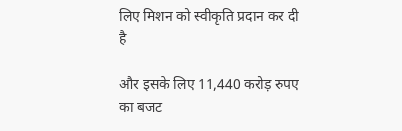लिए मिशन को स्वीकृति प्रदान कर दी है

और इसके लिए 11,440 करोड़ रुपए का बजट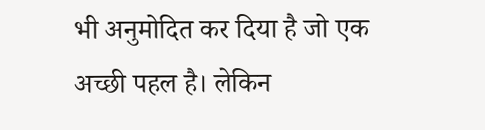भी अनुमोदित कर दिया है जो एक अच्छी पहल है। लेकिन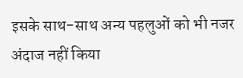इसके साथ-साथ अन्य पहलुओं को भी नजर अंदाज नहीं किया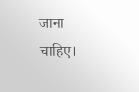जाना चाहिए।